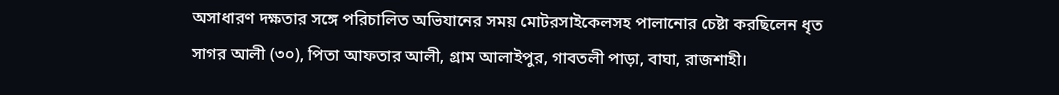অসাধারণ দক্ষতার সঙ্গে পরিচালিত অভিযানের সময় মোটরসাইকেলসহ পালানোর চেষ্টা করছিলেন ধৃত সাগর আলী (৩০), পিতা আফতার আলী, গ্রাম আলাইপুর, গাবতলী পাড়া, বাঘা, রাজশাহী।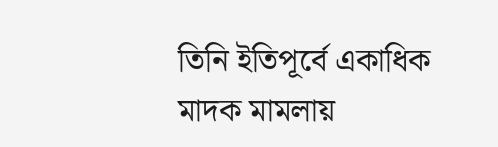তিনি ইতিপূর্বে একাধিক মাদক মামলায়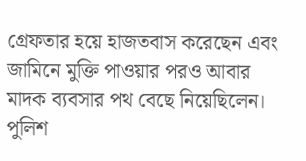গ্রেফতার হয়ে হাজতবাস করেছেন এবং জামিনে মুক্তি পাওয়ার পরও আবার মাদক ব্যবসার পথ বেছে নিয়েছিলেন।
পুলিশ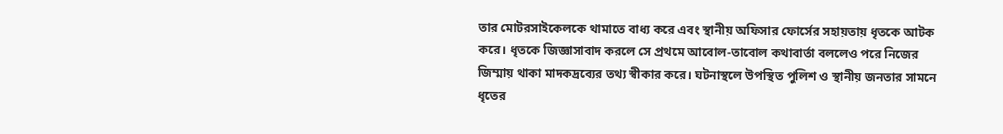তার মোটরসাইকেলকে থামাতে বাধ্য করে এবং স্থানীয় অফিসার ফোর্সের সহায়তায় ধৃতকে আটক করে। ধৃতকে জিজ্ঞাসাবাদ করলে সে প্রথমে আবোল-তাবোল কথাবার্তা বললেও পরে নিজের জিম্মায় থাকা মাদকদ্রব্যের তথ্য স্বীকার করে। ঘটনাস্থলে উপস্থিত পুলিশ ও স্থানীয় জনতার সামনে ধৃতের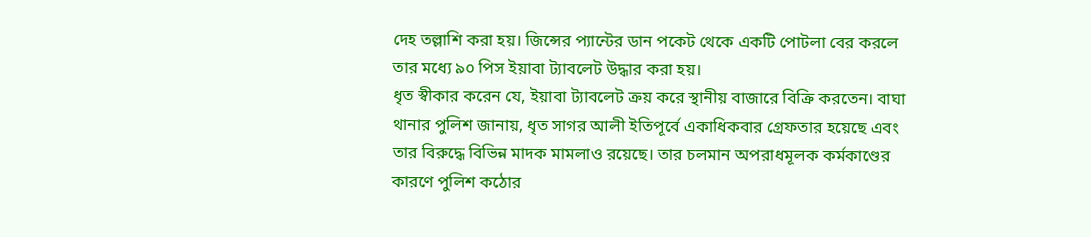দেহ তল্লাশি করা হয়। জিন্সের প্যান্টের ডান পকেট থেকে একটি পোটলা বের করলে তার মধ্যে ৯০ পিস ইয়াবা ট্যাবলেট উদ্ধার করা হয়।
ধৃত স্বীকার করেন যে, ইয়াবা ট্যাবলেট ক্রয় করে স্থানীয় বাজারে বিক্রি করতেন। বাঘা থানার পুলিশ জানায়, ধৃত সাগর আলী ইতিপূর্বে একাধিকবার গ্রেফতার হয়েছে এবং তার বিরুদ্ধে বিভিন্ন মাদক মামলাও রয়েছে। তার চলমান অপরাধমূলক কর্মকাণ্ডের কারণে পুলিশ কঠোর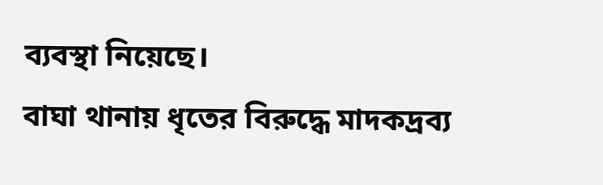ব্যবস্থা নিয়েছে।
বাঘা থানায় ধৃতের বিরুদ্ধে মাদকদ্রব্য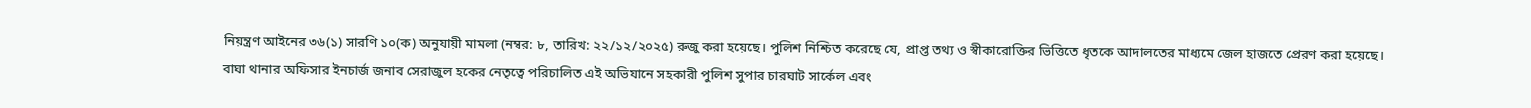নিয়ন্ত্রণ আইনের ৩৬(১) সারণি ১০(ক) অনুযায়ী মামলা (নম্বর: ৮, তারিখ: ২২/১২/২০২৫) রুজু করা হয়েছে। পুলিশ নিশ্চিত করেছে যে, প্রাপ্ত তথ্য ও স্বীকারোক্তির ভিত্তিতে ধৃতকে আদালতের মাধ্যমে জেল হাজতে প্রেরণ করা হয়েছে।
বাঘা থানার অফিসার ইনচার্জ জনাব সেরাজুল হকের নেতৃত্বে পরিচালিত এই অভিযানে সহকারী পুলিশ সুপার চারঘাট সার্কেল এবং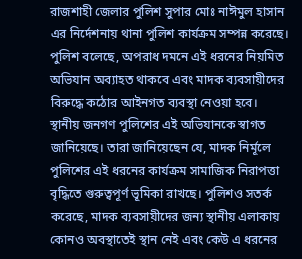রাজশাহী জেলার পুলিশ সুপার মোঃ নাঈমুল হাসান এর নির্দেশনায় থানা পুলিশ কার্যক্রম সম্পন্ন করেছে। পুলিশ বলেছে, অপরাধ দমনে এই ধরনের নিয়মিত অভিযান অব্যাহত থাকবে এবং মাদক ব্যবসায়ীদের বিরুদ্ধে কঠোর আইনগত ব্যবস্থা নেওয়া হবে।
স্থানীয় জনগণ পুলিশের এই অভিযানকে স্বাগত জানিয়েছে। তারা জানিয়েছেন যে, মাদক নির্মূলে পুলিশের এই ধরনের কার্যক্রম সামাজিক নিরাপত্তা বৃদ্ধিতে গুরুত্বপূর্ণ ভূমিকা রাখছে। পুলিশও সতর্ক করেছে, মাদক ব্যবসায়ীদের জন্য স্থানীয় এলাকায় কোনও অবস্থাতেই স্থান নেই এবং কেউ এ ধরনের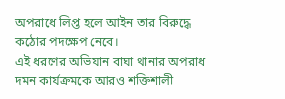অপরাধে লিপ্ত হলে আইন তার বিরুদ্ধে কঠোর পদক্ষেপ নেবে।
এই ধরণের অভিযান বাঘা থানার অপরাধ দমন কার্যক্রমকে আরও শক্তিশালী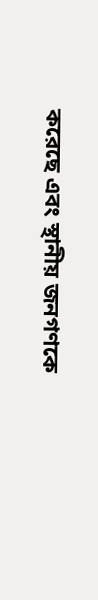করেছে এবং স্থানীয় জনগণকে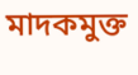মাদকমুক্ত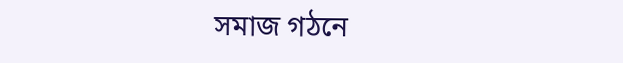সমাজ গঠনে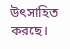উৎসাহিত করছে।